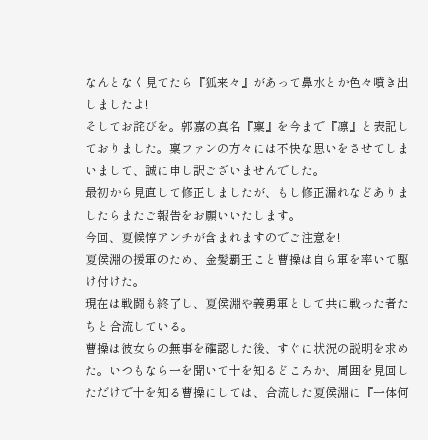なんとなく見てたら『狐来々』があって鼻水とか色々噴き出しましたよ!
そしてお詫びを。郭嘉の真名『稟』を今まで『凛』と表記しておりました。稟ファンの方々には不快な思いをさせてしまいまして、誠に申し訳ございませんでした。
最初から見直して修正しましたが、もし修正漏れなどありましたらまたご報告をお願いいたします。
今回、夏候惇アンチが含まれますのでご注意を!
夏侯淵の援軍のため、金髪覇王こと曹操は自ら軍を率いて駆け付けた。
現在は戦闘も終了し、夏侯淵や義勇軍として共に戦った者たちと合流している。
曹操は彼女らの無事を確認した後、すぐに状況の説明を求めた。いつもなら一を聞いて十を知るどころか、周囲を見回しただけで十を知る曹操にしては、合流した夏侯淵に『一体何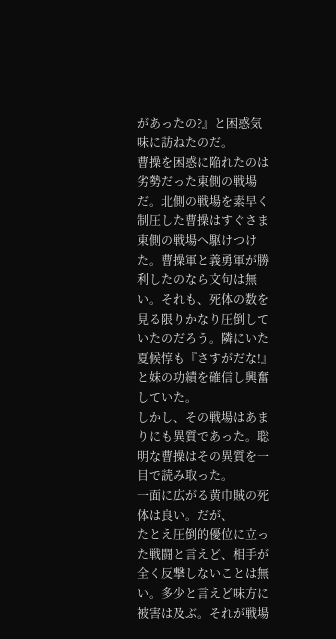があったの?』と困惑気味に訪ねたのだ。
曹操を困惑に陥れたのは劣勢だった東側の戦場だ。北側の戦場を素早く制圧した曹操はすぐさま東側の戦場へ駆けつけた。曹操軍と義勇軍が勝利したのなら文句は無い。それも、死体の数を見る限りかなり圧倒していたのだろう。隣にいた夏候惇も『さすがだな!』と妹の功績を確信し興奮していた。
しかし、その戦場はあまりにも異質であった。聡明な曹操はその異質を一目で読み取った。
一面に広がる黄巾賊の死体は良い。だが、
たとえ圧倒的優位に立った戦闘と言えど、相手が全く反撃しないことは無い。多少と言えど味方に被害は及ぶ。それが戦場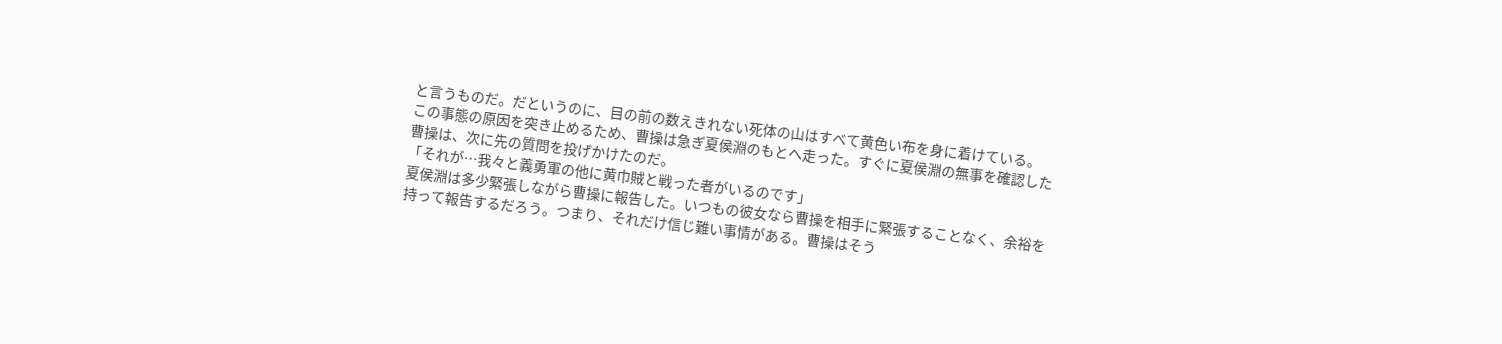と言うものだ。だというのに、目の前の数えきれない死体の山はすべて黄色い布を身に着けている。
この事態の原因を突き止めるため、曹操は急ぎ夏侯淵のもとへ走った。すぐに夏侯淵の無事を確認した曹操は、次に先の質問を投げかけたのだ。
「それが…我々と義勇軍の他に黄巾賊と戦った者がいるのです」
夏侯淵は多少緊張しながら曹操に報告した。いつもの彼女なら曹操を相手に緊張することなく、余裕を持って報告するだろう。つまり、それだけ信じ難い事情がある。曹操はそう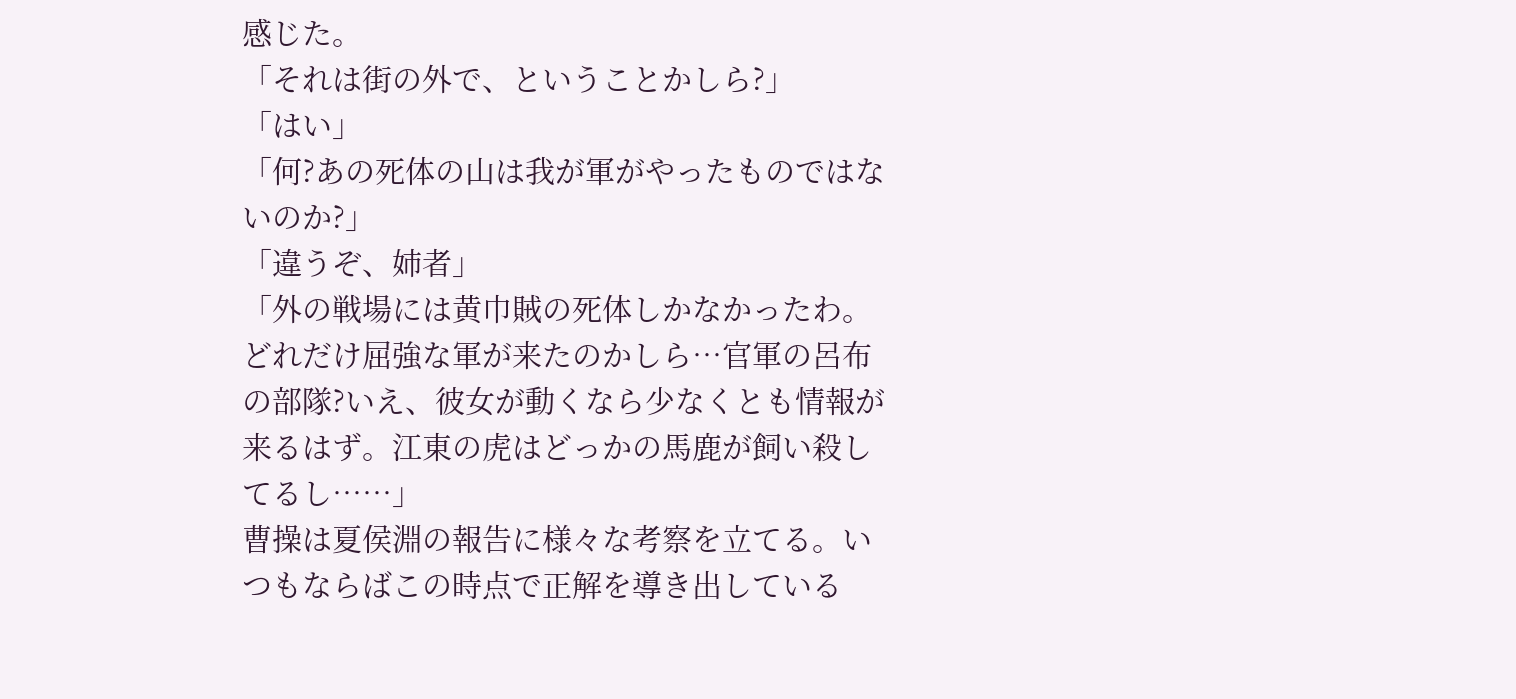感じた。
「それは街の外で、ということかしら?」
「はい」
「何?あの死体の山は我が軍がやったものではないのか?」
「違うぞ、姉者」
「外の戦場には黄巾賊の死体しかなかったわ。どれだけ屈強な軍が来たのかしら…官軍の呂布の部隊?いえ、彼女が動くなら少なくとも情報が来るはず。江東の虎はどっかの馬鹿が飼い殺してるし……」
曹操は夏侯淵の報告に様々な考察を立てる。いつもならばこの時点で正解を導き出している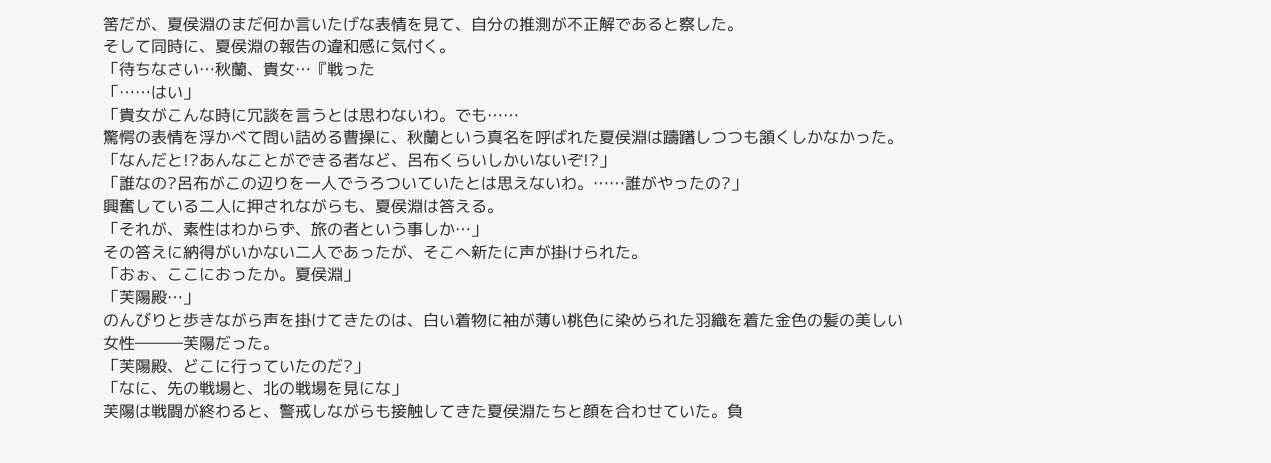筈だが、夏侯淵のまだ何か言いたげな表情を見て、自分の推測が不正解であると察した。
そして同時に、夏侯淵の報告の違和感に気付く。
「待ちなさい…秋蘭、貴女…『戦った
「……はい」
「貴女がこんな時に冗談を言うとは思わないわ。でも……
驚愕の表情を浮かべて問い詰める曹操に、秋蘭という真名を呼ばれた夏侯淵は躊躇しつつも頷くしかなかった。
「なんだと!?あんなことができる者など、呂布くらいしかいないぞ!?」
「誰なの?呂布がこの辺りを一人でうろついていたとは思えないわ。……誰がやったの?」
興奮している二人に押されながらも、夏侯淵は答える。
「それが、素性はわからず、旅の者という事しか…」
その答えに納得がいかない二人であったが、そこへ新たに声が掛けられた。
「おぉ、ここにおったか。夏侯淵」
「芙陽殿…」
のんびりと歩きながら声を掛けてきたのは、白い着物に袖が薄い桃色に染められた羽織を着た金色の髪の美しい女性―――芙陽だった。
「芙陽殿、どこに行っていたのだ?」
「なに、先の戦場と、北の戦場を見にな」
芙陽は戦闘が終わると、警戒しながらも接触してきた夏侯淵たちと顔を合わせていた。負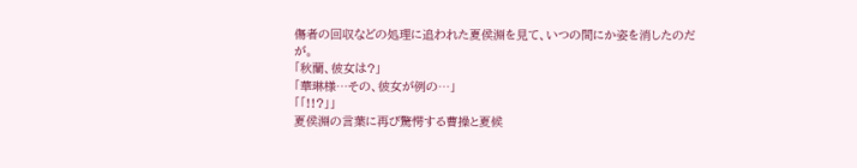傷者の回収などの処理に追われた夏侯淵を見て、いつの間にか姿を消したのだが。
「秋蘭、彼女は?」
「華琳様…その、彼女が例の…」
「「!!?」」
夏侯淵の言葉に再び驚愕する曹操と夏候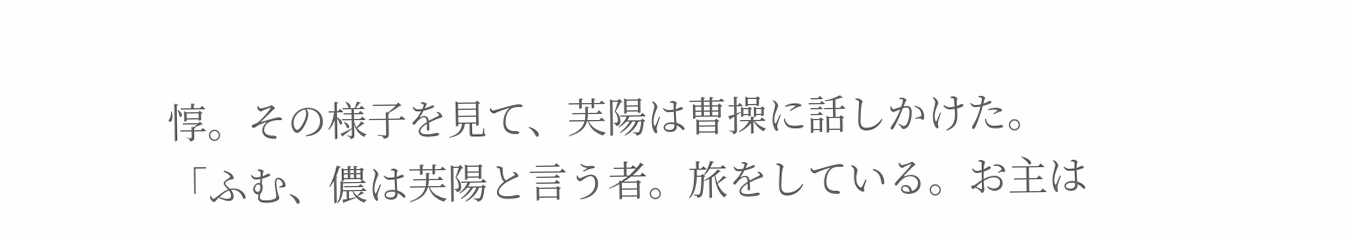惇。その様子を見て、芙陽は曹操に話しかけた。
「ふむ、儂は芙陽と言う者。旅をしている。お主は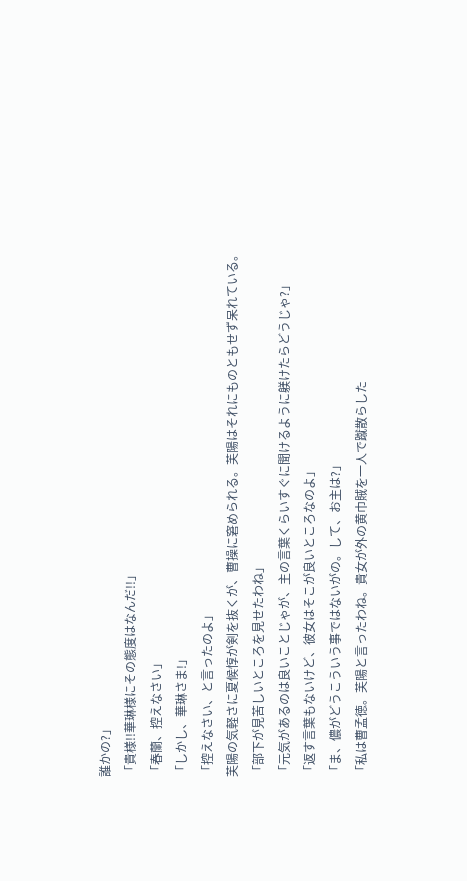誰かの?」
「貴様!!華琳様にその態度はなんだ!!」
「春蘭、控えなさい」
「しかし、華琳さま!」
「控えなさい、と言ったのよ」
芙陽の気軽さに夏候惇が剣を抜くが、曹操に窘められる。芙陽はそれにものともせず呆れている。
「部下が見苦しいところを見せたわね」
「元気があるのは良いことじゃが、主の言葉くらいすぐに聞けるように躾けたらどうじゃ?」
「返す言葉もないけど、彼女はそこが良いところなのよ」
「ま、儂がどうこういう事ではないがの。して、お主は?」
「私は曹孟徳。芙陽と言ったわね。貴女が外の黄巾賊を一人で蹴散らした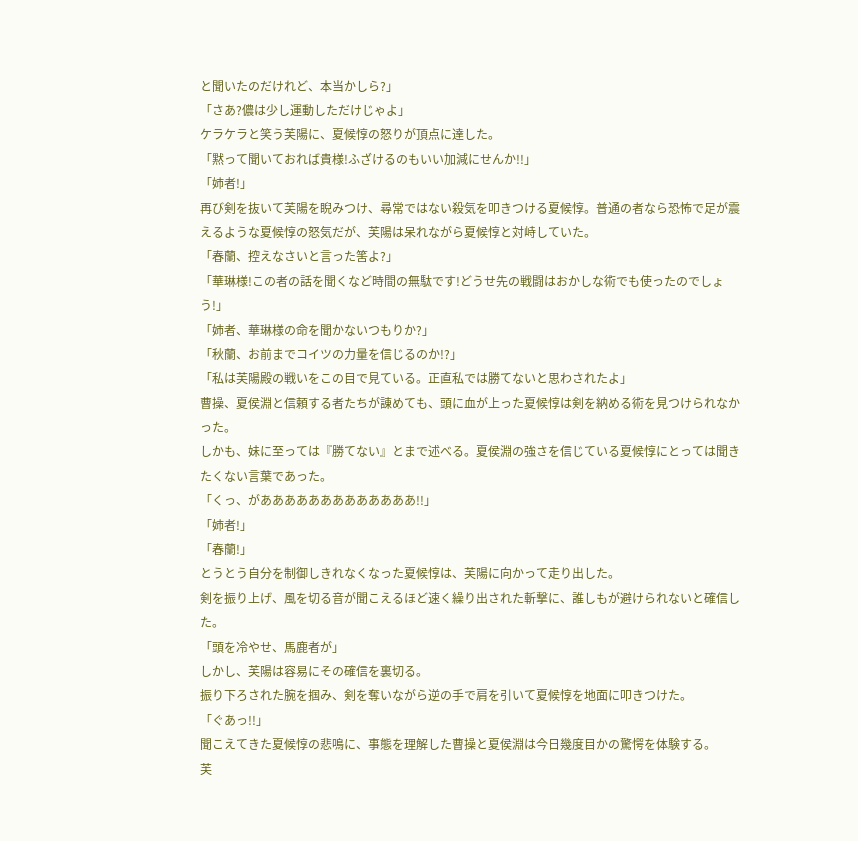と聞いたのだけれど、本当かしら?」
「さあ?儂は少し運動しただけじゃよ」
ケラケラと笑う芙陽に、夏候惇の怒りが頂点に達した。
「黙って聞いておれば貴様!ふざけるのもいい加減にせんか!!」
「姉者!」
再び剣を抜いて芙陽を睨みつけ、尋常ではない殺気を叩きつける夏候惇。普通の者なら恐怖で足が震えるような夏候惇の怒気だが、芙陽は呆れながら夏候惇と対峙していた。
「春蘭、控えなさいと言った筈よ?」
「華琳様!この者の話を聞くなど時間の無駄です!どうせ先の戦闘はおかしな術でも使ったのでしょう!」
「姉者、華琳様の命を聞かないつもりか?」
「秋蘭、お前までコイツの力量を信じるのか!?」
「私は芙陽殿の戦いをこの目で見ている。正直私では勝てないと思わされたよ」
曹操、夏侯淵と信頼する者たちが諌めても、頭に血が上った夏候惇は剣を納める術を見つけられなかった。
しかも、妹に至っては『勝てない』とまで述べる。夏侯淵の強さを信じている夏候惇にとっては聞きたくない言葉であった。
「くっ、があああああああああああああ!!」
「姉者!」
「春蘭!」
とうとう自分を制御しきれなくなった夏候惇は、芙陽に向かって走り出した。
剣を振り上げ、風を切る音が聞こえるほど速く繰り出された斬撃に、誰しもが避けられないと確信した。
「頭を冷やせ、馬鹿者が」
しかし、芙陽は容易にその確信を裏切る。
振り下ろされた腕を掴み、剣を奪いながら逆の手で肩を引いて夏候惇を地面に叩きつけた。
「ぐあっ!!」
聞こえてきた夏候惇の悲鳴に、事態を理解した曹操と夏侯淵は今日幾度目かの驚愕を体験する。
芙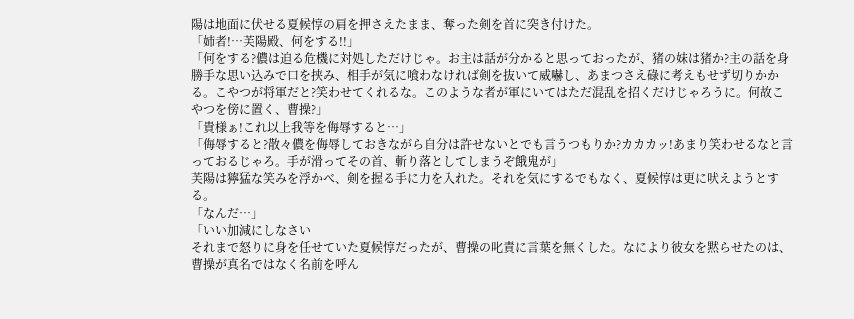陽は地面に伏せる夏候惇の肩を押さえたまま、奪った剣を首に突き付けた。
「姉者!…芙陽殿、何をする!!」
「何をする?儂は迫る危機に対処しただけじゃ。お主は話が分かると思っておったが、猪の妹は猪か?主の話を身勝手な思い込みで口を挟み、相手が気に喰わなければ剣を抜いて威嚇し、あまつさえ碌に考えもせず切りかかる。こやつが将軍だと?笑わせてくれるな。このような者が軍にいてはただ混乱を招くだけじゃろうに。何故こやつを傍に置く、曹操?」
「貴様ぁ!これ以上我等を侮辱すると…」
「侮辱すると?散々儂を侮辱しておきながら自分は許せないとでも言うつもりか?カカカッ!あまり笑わせるなと言っておるじゃろ。手が滑ってその首、斬り落としてしまうぞ餓鬼が」
芙陽は獰猛な笑みを浮かべ、剣を握る手に力を入れた。それを気にするでもなく、夏候惇は更に吠えようとする。
「なんだ…」
「いい加減にしなさい
それまで怒りに身を任せていた夏候惇だったが、曹操の叱責に言葉を無くした。なにより彼女を黙らせたのは、曹操が真名ではなく名前を呼ん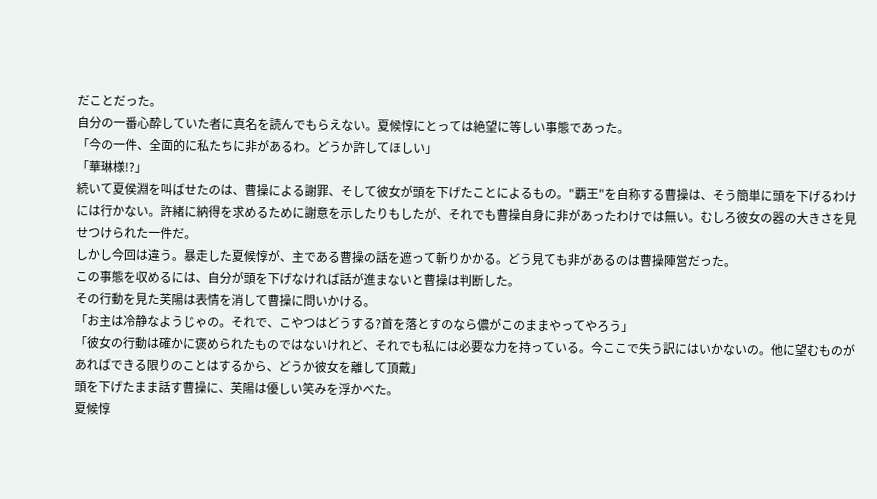だことだった。
自分の一番心酔していた者に真名を読んでもらえない。夏候惇にとっては絶望に等しい事態であった。
「今の一件、全面的に私たちに非があるわ。どうか許してほしい」
「華琳様!?」
続いて夏侯淵を叫ばせたのは、曹操による謝罪、そして彼女が頭を下げたことによるもの。"覇王"を自称する曹操は、そう簡単に頭を下げるわけには行かない。許緒に納得を求めるために謝意を示したりもしたが、それでも曹操自身に非があったわけでは無い。むしろ彼女の器の大きさを見せつけられた一件だ。
しかし今回は違う。暴走した夏候惇が、主である曹操の話を遮って斬りかかる。どう見ても非があるのは曹操陣営だった。
この事態を収めるには、自分が頭を下げなければ話が進まないと曹操は判断した。
その行動を見た芙陽は表情を消して曹操に問いかける。
「お主は冷静なようじゃの。それで、こやつはどうする?首を落とすのなら儂がこのままやってやろう」
「彼女の行動は確かに褒められたものではないけれど、それでも私には必要な力を持っている。今ここで失う訳にはいかないの。他に望むものがあればできる限りのことはするから、どうか彼女を離して頂戴」
頭を下げたまま話す曹操に、芙陽は優しい笑みを浮かべた。
夏候惇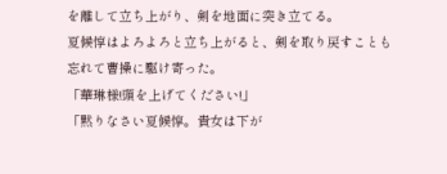を離して立ち上がり、剣を地面に突き立てる。
夏候惇はよろよろと立ち上がると、剣を取り戻すことも忘れて曹操に駆け寄った。
「華琳様!頭を上げてください!」
「黙りなさい夏候惇。貴女は下が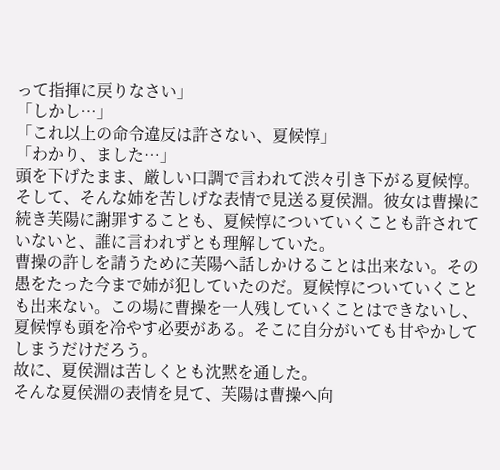って指揮に戻りなさい」
「しかし…」
「これ以上の命令違反は許さない、夏候惇」
「わかり、ました…」
頭を下げたまま、厳しい口調で言われて渋々引き下がる夏候惇。
そして、そんな姉を苦しげな表情で見送る夏侯淵。彼女は曹操に続き芙陽に謝罪することも、夏候惇についていくことも許されていないと、誰に言われずとも理解していた。
曹操の許しを請うために芙陽へ話しかけることは出来ない。その愚をたった今まで姉が犯していたのだ。夏候惇についていくことも出来ない。この場に曹操を一人残していくことはできないし、夏候惇も頭を冷やす必要がある。そこに自分がいても甘やかしてしまうだけだろう。
故に、夏侯淵は苦しくとも沈黙を通した。
そんな夏侯淵の表情を見て、芙陽は曹操へ向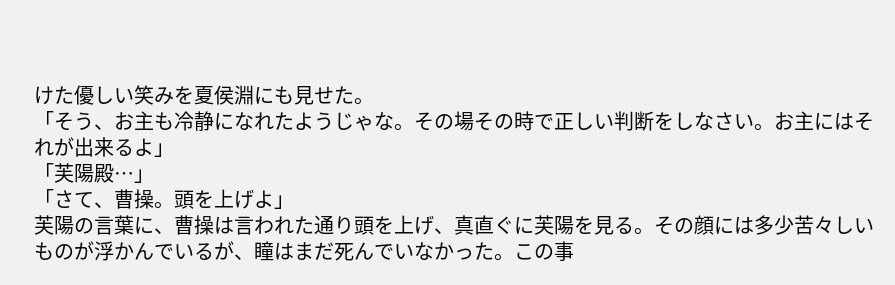けた優しい笑みを夏侯淵にも見せた。
「そう、お主も冷静になれたようじゃな。その場その時で正しい判断をしなさい。お主にはそれが出来るよ」
「芙陽殿…」
「さて、曹操。頭を上げよ」
芙陽の言葉に、曹操は言われた通り頭を上げ、真直ぐに芙陽を見る。その顔には多少苦々しいものが浮かんでいるが、瞳はまだ死んでいなかった。この事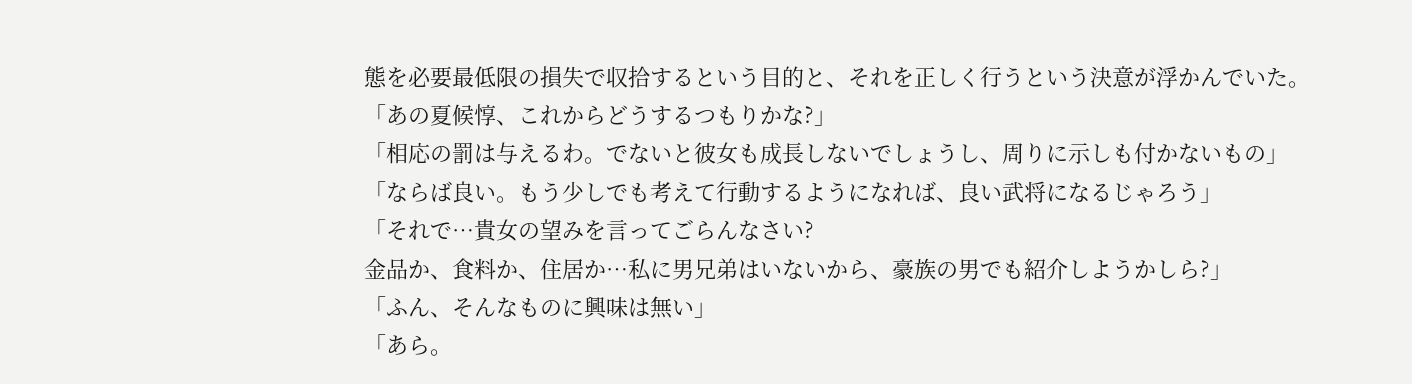態を必要最低限の損失で収拾するという目的と、それを正しく行うという決意が浮かんでいた。
「あの夏候惇、これからどうするつもりかな?」
「相応の罰は与えるわ。でないと彼女も成長しないでしょうし、周りに示しも付かないもの」
「ならば良い。もう少しでも考えて行動するようになれば、良い武将になるじゃろう」
「それで…貴女の望みを言ってごらんなさい?
金品か、食料か、住居か…私に男兄弟はいないから、豪族の男でも紹介しようかしら?」
「ふん、そんなものに興味は無い」
「あら。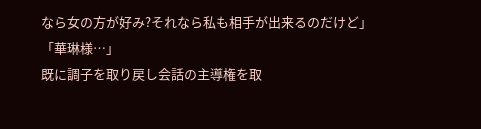なら女の方が好み?それなら私も相手が出来るのだけど」
「華琳様…」
既に調子を取り戻し会話の主導権を取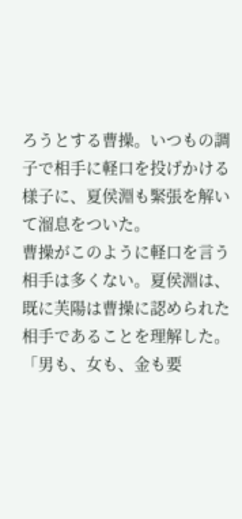ろうとする曹操。いつもの調子で相手に軽口を投げかける様子に、夏侯淵も緊張を解いて溜息をついた。
曹操がこのように軽口を言う相手は多くない。夏侯淵は、既に芙陽は曹操に認められた相手であることを理解した。
「男も、女も、金も要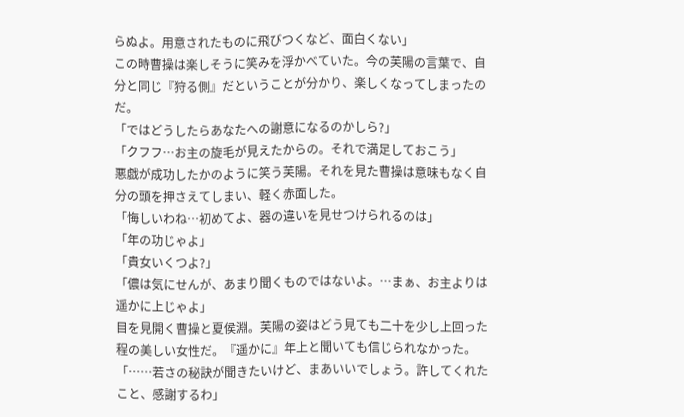らぬよ。用意されたものに飛びつくなど、面白くない」
この時曹操は楽しそうに笑みを浮かべていた。今の芙陽の言葉で、自分と同じ『狩る側』だということが分かり、楽しくなってしまったのだ。
「ではどうしたらあなたへの謝意になるのかしら?」
「クフフ…お主の旋毛が見えたからの。それで満足しておこう」
悪戯が成功したかのように笑う芙陽。それを見た曹操は意味もなく自分の頭を押さえてしまい、軽く赤面した。
「悔しいわね…初めてよ、器の違いを見せつけられるのは」
「年の功じゃよ」
「貴女いくつよ?」
「儂は気にせんが、あまり聞くものではないよ。…まぁ、お主よりは遥かに上じゃよ」
目を見開く曹操と夏侯淵。芙陽の姿はどう見ても二十を少し上回った程の美しい女性だ。『遥かに』年上と聞いても信じられなかった。
「……若さの秘訣が聞きたいけど、まあいいでしょう。許してくれたこと、感謝するわ」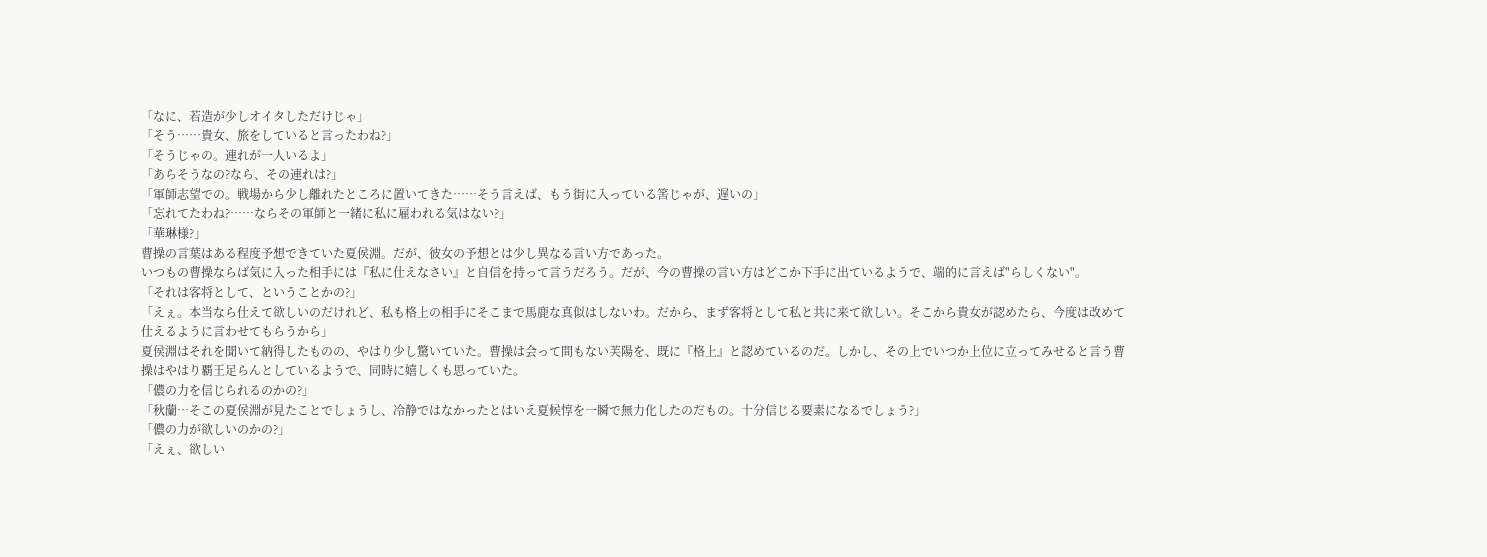「なに、若造が少しオイタしただけじゃ」
「そう……貴女、旅をしていると言ったわね?」
「そうじゃの。連れが一人いるよ」
「あらそうなの?なら、その連れは?」
「軍師志望での。戦場から少し離れたところに置いてきた……そう言えば、もう街に入っている筈じゃが、遅いの」
「忘れてたわね?……ならその軍師と一緒に私に雇われる気はない?」
「華琳様?」
曹操の言葉はある程度予想できていた夏侯淵。だが、彼女の予想とは少し異なる言い方であった。
いつもの曹操ならば気に入った相手には『私に仕えなさい』と自信を持って言うだろう。だが、今の曹操の言い方はどこか下手に出ているようで、端的に言えば"らしくない"。
「それは客将として、ということかの?」
「えぇ。本当なら仕えて欲しいのだけれど、私も格上の相手にそこまで馬鹿な真似はしないわ。だから、まず客将として私と共に来て欲しい。そこから貴女が認めたら、今度は改めて仕えるように言わせてもらうから」
夏侯淵はそれを聞いて納得したものの、やはり少し驚いていた。曹操は会って間もない芙陽を、既に『格上』と認めているのだ。しかし、その上でいつか上位に立ってみせると言う曹操はやはり覇王足らんとしているようで、同時に嬉しくも思っていた。
「儂の力を信じられるのかの?」
「秋蘭…そこの夏侯淵が見たことでしょうし、冷静ではなかったとはいえ夏候惇を一瞬で無力化したのだもの。十分信じる要素になるでしょう?」
「儂の力が欲しいのかの?」
「えぇ、欲しい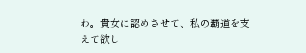わ。貴女に認めさせて、私の覇道を支えて欲し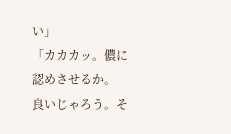い」
「カカカッ。儂に認めさせるか。
良いじゃろう。そ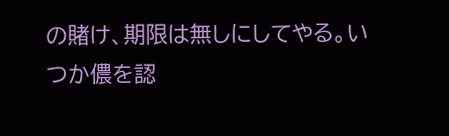の賭け、期限は無しにしてやる。いつか儂を認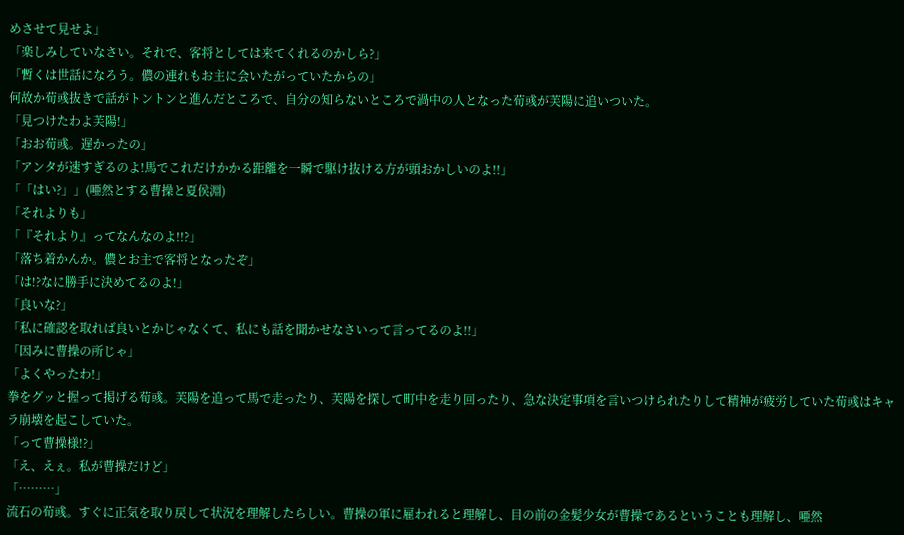めさせて見せよ」
「楽しみしていなさい。それで、客将としては来てくれるのかしら?」
「暫くは世話になろう。儂の連れもお主に会いたがっていたからの」
何故か荀彧抜きで話がトントンと進んだところで、自分の知らないところで渦中の人となった荀彧が芙陽に追いついた。
「見つけたわよ芙陽!」
「おお荀彧。遅かったの」
「アンタが速すぎるのよ!馬でこれだけかかる距離を一瞬で駆け抜ける方が頭おかしいのよ!!」
「「はい?」」(唖然とする曹操と夏侯淵)
「それよりも」
「『それより』ってなんなのよ!!?」
「落ち着かんか。儂とお主で客将となったぞ」
「は!?なに勝手に決めてるのよ!」
「良いな?」
「私に確認を取れば良いとかじゃなくて、私にも話を聞かせなさいって言ってるのよ!!」
「因みに曹操の所じゃ」
「よくやったわ!」
拳をグッと握って掲げる荀彧。芙陽を追って馬で走ったり、芙陽を探して町中を走り回ったり、急な決定事項を言いつけられたりして精神が疲労していた荀彧はキャラ崩壊を起こしていた。
「って曹操様!?」
「え、えぇ。私が曹操だけど」
「………」
流石の荀彧。すぐに正気を取り戻して状況を理解したらしい。曹操の軍に雇われると理解し、目の前の金髪少女が曹操であるということも理解し、唖然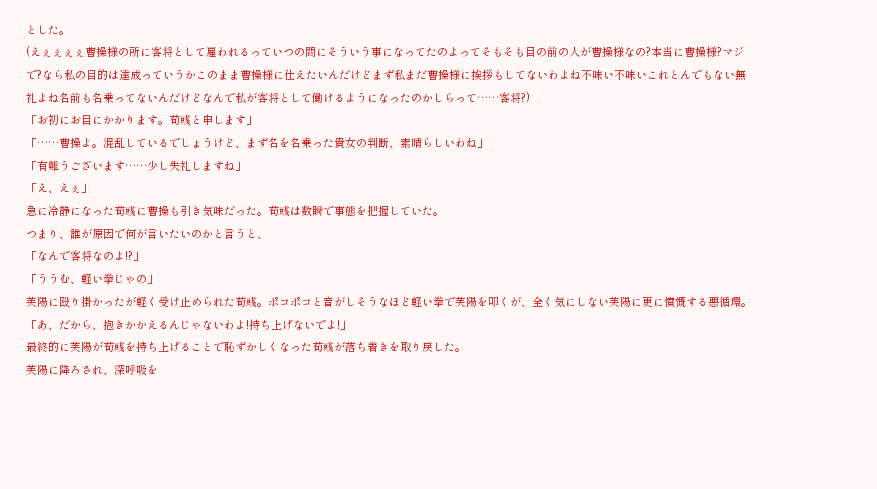とした。
(えぇぇぇぇ曹操様の所に客将として雇われるっていつの間にそういう事になってたのよってそもそも目の前の人が曹操様なの?本当に曹操様?マジで?なら私の目的は達成っていうかこのまま曹操様に仕えたいんだけどまず私まだ曹操様に挨拶もしてないわよね不味い不味いこれとんでもない無礼よね名前も名乗ってないんだけどなんで私が客将として働けるようになったのかしらって……客将?)
「お初にお目にかかります。荀彧と申します」
「……曹操よ。混乱しているでしょうけど、まず名を名乗った貴女の判断、素晴らしいわね」
「有難うございます……少し失礼しますね」
「え、えぇ」
急に冷静になった荀彧に曹操も引き気味だった。荀彧は数瞬で事態を把握していた。
つまり、誰が原因で何が言いたいのかと言うと、
「なんで客将なのよ!?」
「ううむ、軽い拳じゃの」
芙陽に殴り掛かったが軽く受け止められた荀彧。ポコポコと音がしそうなほど軽い拳で芙陽を叩くが、全く気にしない芙陽に更に憤慨する悪循環。
「あ、だから、抱きかかえるんじゃないわよ!持ち上げないでよ!」
最終的に芙陽が荀彧を持ち上げることで恥ずかしくなった荀彧が落ち着きを取り戻した。
芙陽に降ろされ、深呼吸を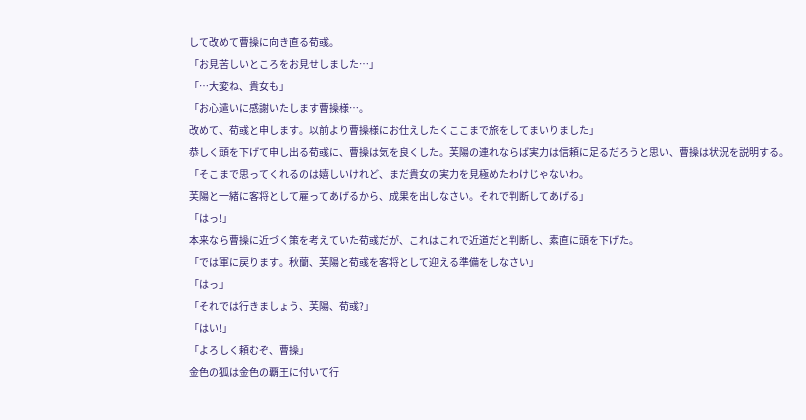して改めて曹操に向き直る荀彧。
「お見苦しいところをお見せしました…」
「…大変ね、貴女も」
「お心遣いに感謝いたします曹操様…。
改めて、荀彧と申します。以前より曹操様にお仕えしたくここまで旅をしてまいりました」
恭しく頭を下げて申し出る荀彧に、曹操は気を良くした。芙陽の連れならば実力は信頼に足るだろうと思い、曹操は状況を説明する。
「そこまで思ってくれるのは嬉しいけれど、まだ貴女の実力を見極めたわけじゃないわ。
芙陽と一緒に客将として雇ってあげるから、成果を出しなさい。それで判断してあげる」
「はっ!」
本来なら曹操に近づく策を考えていた荀彧だが、これはこれで近道だと判断し、素直に頭を下げた。
「では軍に戻ります。秋蘭、芙陽と荀彧を客将として迎える準備をしなさい」
「はっ」
「それでは行きましょう、芙陽、荀彧?」
「はい!」
「よろしく頼むぞ、曹操」
金色の狐は金色の覇王に付いて行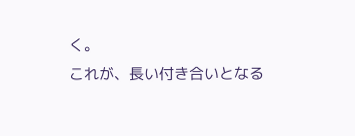く。
これが、長い付き合いとなる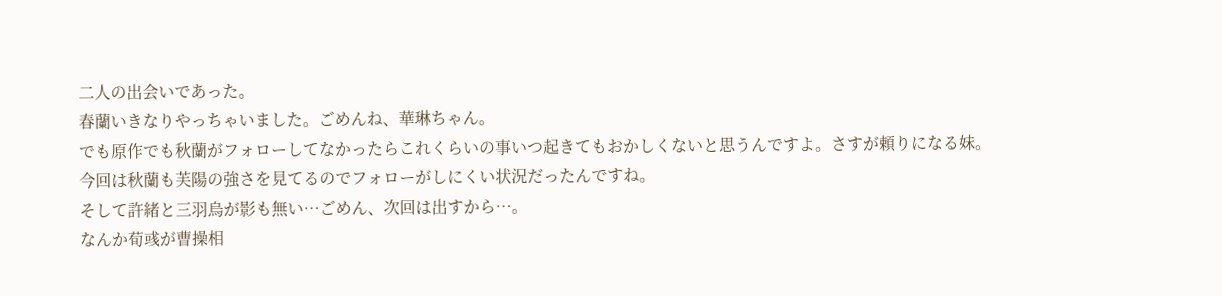二人の出会いであった。
春蘭いきなりやっちゃいました。ごめんね、華琳ちゃん。
でも原作でも秋蘭がフォローしてなかったらこれくらいの事いつ起きてもおかしくないと思うんですよ。さすが頼りになる妹。
今回は秋蘭も芙陽の強さを見てるのでフォローがしにくい状況だったんですね。
そして許緒と三羽烏が影も無い…ごめん、次回は出すから…。
なんか荀彧が曹操相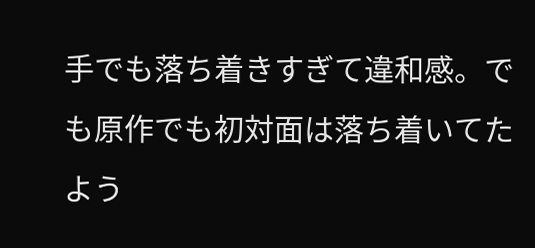手でも落ち着きすぎて違和感。でも原作でも初対面は落ち着いてたよう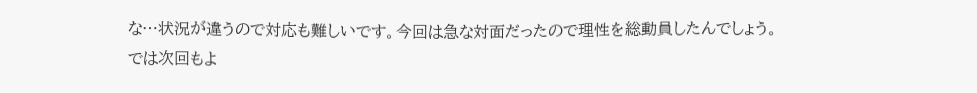な…状況が違うので対応も難しいです。今回は急な対面だったので理性を総動員したんでしょう。
では次回もよ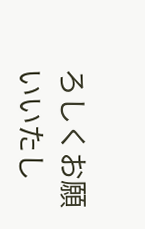ろしくお願いいたし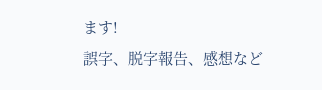ます!
誤字、脱字報告、感想など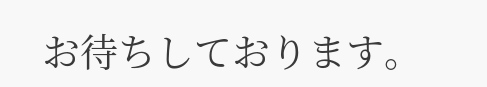お待ちしております。